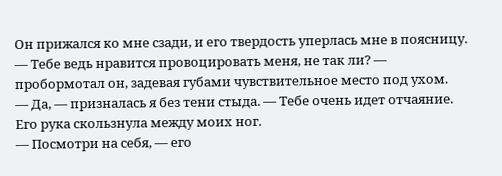Он прижался ко мне сзади, и его твердость уперлась мне в поясницу.
— Тебе ведь нравится провоцировать меня, не так ли? — пробормотал он, задевая губами чувствительное место под ухом.
— Да, — призналась я без тени стыда. — Тебе очень идет отчаяние.
Его рука скользнула между моих ног.
— Посмотри на себя, — его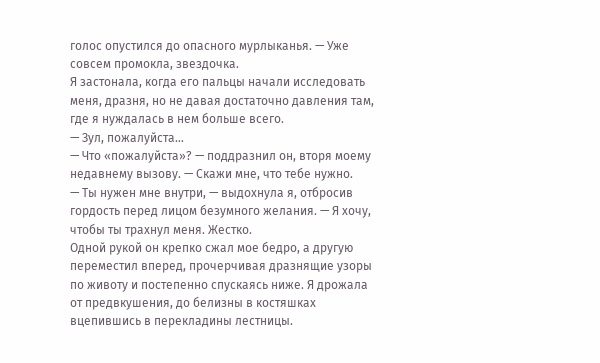голос опустился до опасного мурлыканья. — Уже совсем промокла, звездочка.
Я застонала, когда его пальцы начали исследовать меня, дразня, но не давая достаточно давления там, где я нуждалась в нем больше всего.
— Зул, пожалуйста…
— Что «пожалуйста»? — поддразнил он, вторя моему недавнему вызову. — Скажи мне, что тебе нужно.
— Ты нужен мне внутри, — выдохнула я, отбросив гордость перед лицом безумного желания. — Я хочу, чтобы ты трахнул меня. Жестко.
Одной рукой он крепко сжал мое бедро, а другую переместил вперед, прочерчивая дразнящие узоры по животу и постепенно спускаясь ниже. Я дрожала от предвкушения, до белизны в костяшках вцепившись в перекладины лестницы.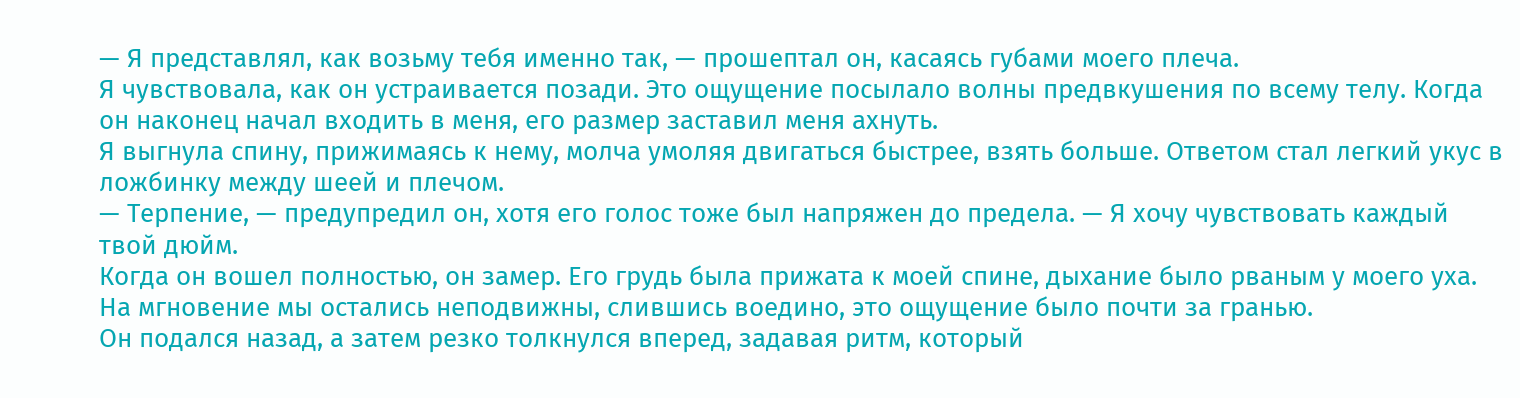— Я представлял, как возьму тебя именно так, — прошептал он, касаясь губами моего плеча.
Я чувствовала, как он устраивается позади. Это ощущение посылало волны предвкушения по всему телу. Когда он наконец начал входить в меня, его размер заставил меня ахнуть.
Я выгнула спину, прижимаясь к нему, молча умоляя двигаться быстрее, взять больше. Ответом стал легкий укус в ложбинку между шеей и плечом.
— Терпение, — предупредил он, хотя его голос тоже был напряжен до предела. — Я хочу чувствовать каждый твой дюйм.
Когда он вошел полностью, он замер. Его грудь была прижата к моей спине, дыхание было рваным у моего уха. На мгновение мы остались неподвижны, слившись воедино, это ощущение было почти за гранью.
Он подался назад, а затем резко толкнулся вперед, задавая ритм, который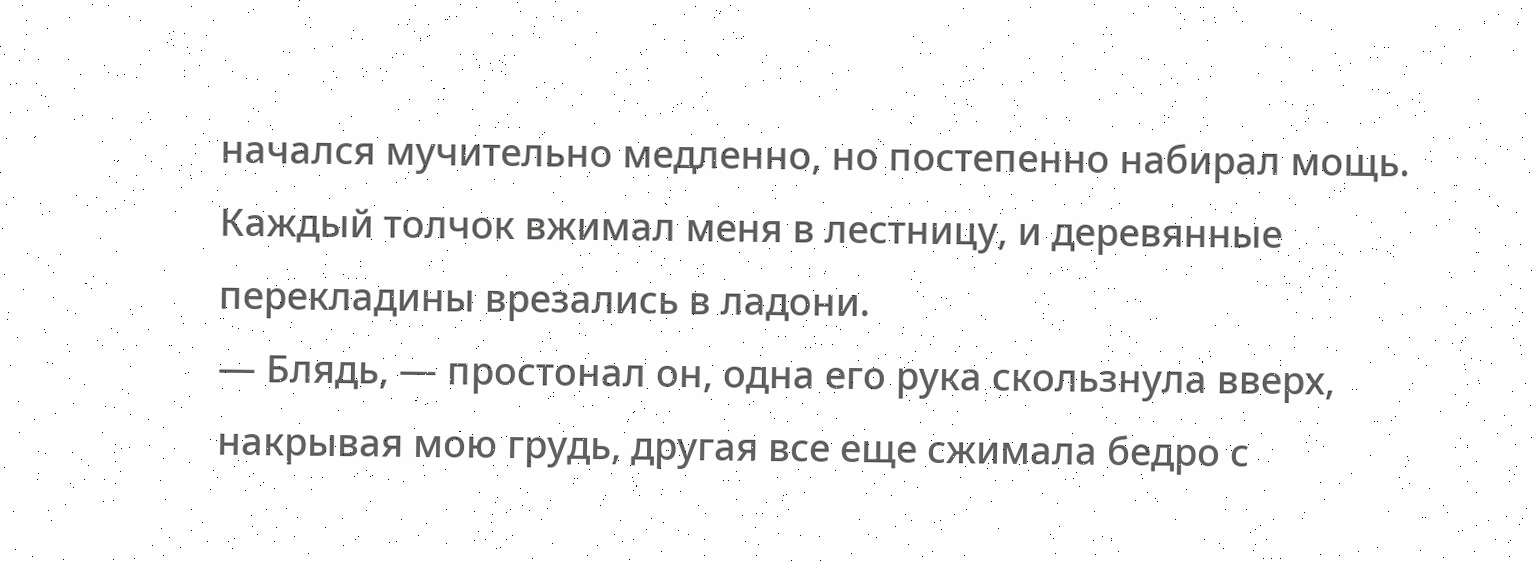начался мучительно медленно, но постепенно набирал мощь. Каждый толчок вжимал меня в лестницу, и деревянные перекладины врезались в ладони.
— Блядь, — простонал он, одна его рука скользнула вверх, накрывая мою грудь, другая все еще сжимала бедро с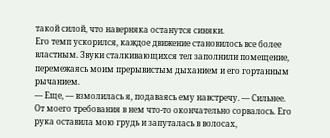такой силой, что наверняка останутся синяки.
Его темп ускорился, каждое движение становилось все более властным. Звуки сталкивающихся тел заполнили помещение, перемежаясь моим прерывистым дыханием и его гортанным рычанием.
— Еще, — взмолилась я, подаваясь ему навстречу. — Сильнее.
От моего требования в нем что-то окончательно сорвалось. Его рука оставила мою грудь и запуталась в волосах,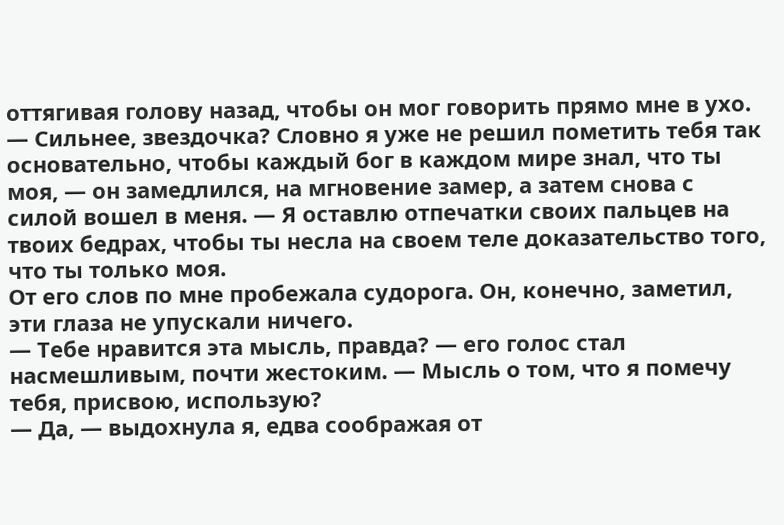оттягивая голову назад, чтобы он мог говорить прямо мне в ухо.
— Сильнее, звездочка? Словно я уже не решил пометить тебя так основательно, чтобы каждый бог в каждом мире знал, что ты моя, — он замедлился, на мгновение замер, а затем снова с силой вошел в меня. — Я оставлю отпечатки своих пальцев на твоих бедрах, чтобы ты несла на своем теле доказательство того, что ты только моя.
От его слов по мне пробежала судорога. Он, конечно, заметил, эти глаза не упускали ничего.
— Тебе нравится эта мысль, правда? — его голос стал насмешливым, почти жестоким. — Мысль о том, что я помечу тебя, присвою, использую?
— Да, — выдохнула я, едва соображая от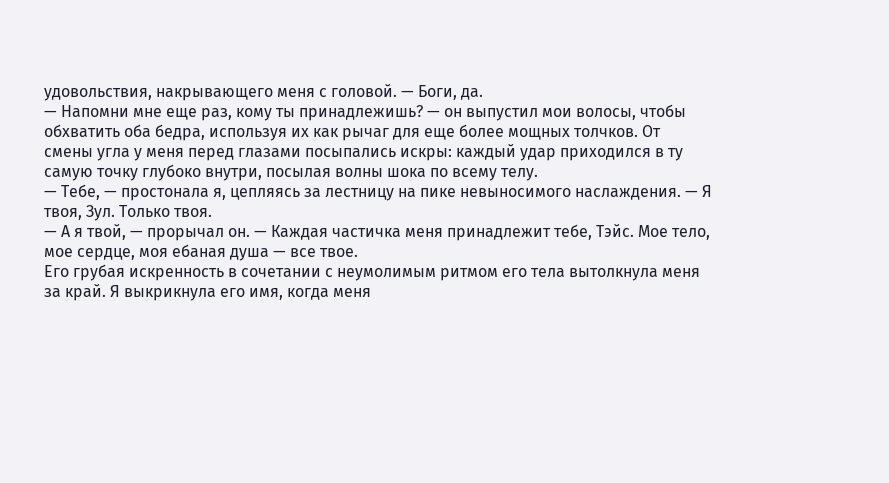удовольствия, накрывающего меня с головой. — Боги, да.
— Напомни мне еще раз, кому ты принадлежишь? — он выпустил мои волосы, чтобы обхватить оба бедра, используя их как рычаг для еще более мощных толчков. От смены угла у меня перед глазами посыпались искры: каждый удар приходился в ту самую точку глубоко внутри, посылая волны шока по всему телу.
— Тебе, — простонала я, цепляясь за лестницу на пике невыносимого наслаждения. — Я твоя, Зул. Только твоя.
— А я твой, — прорычал он. — Каждая частичка меня принадлежит тебе, Тэйс. Мое тело, мое сердце, моя ебаная душа — все твое.
Его грубая искренность в сочетании с неумолимым ритмом его тела вытолкнула меня за край. Я выкрикнула его имя, когда меня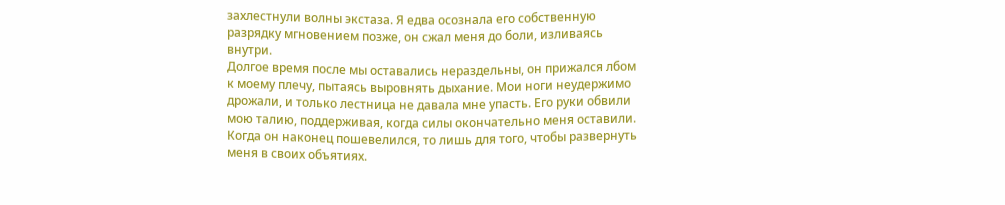захлестнули волны экстаза. Я едва осознала его собственную разрядку мгновением позже, он сжал меня до боли, изливаясь внутри.
Долгое время после мы оставались нераздельны, он прижался лбом к моему плечу, пытаясь выровнять дыхание. Мои ноги неудержимо дрожали, и только лестница не давала мне упасть. Его руки обвили мою талию, поддерживая, когда силы окончательно меня оставили.
Когда он наконец пошевелился, то лишь для того, чтобы развернуть меня в своих объятиях.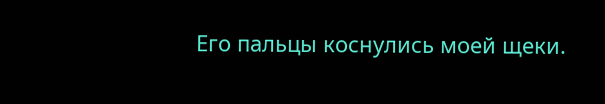Его пальцы коснулись моей щеки.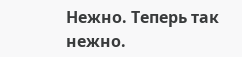Нежно. Теперь так нежно.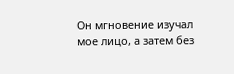Он мгновение изучал мое лицо, а затем без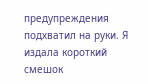предупреждения подхватил на руки. Я издала короткий смешок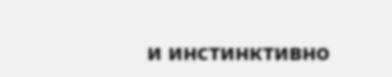и инстинктивно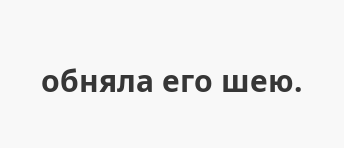обняла его шею.